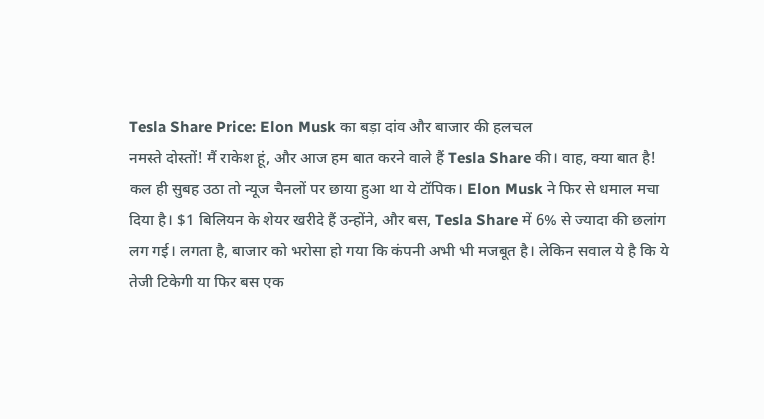Tesla Share Price: Elon Musk का बड़ा दांव और बाजार की हलचल
नमस्ते दोस्तों! मैं राकेश हूं, और आज हम बात करने वाले हैं Tesla Share की। वाह, क्या बात है! कल ही सुबह उठा तो न्यूज चैनलों पर छाया हुआ था ये टॉपिक। Elon Musk ने फिर से धमाल मचा दिया है। $1 बिलियन के शेयर खरीदे हैं उन्होंने, और बस, Tesla Share में 6% से ज्यादा की छलांग लग गई। लगता है, बाजार को भरोसा हो गया कि कंपनी अभी भी मजबूत है। लेकिन सवाल ये है कि ये तेजी टिकेगी या फिर बस एक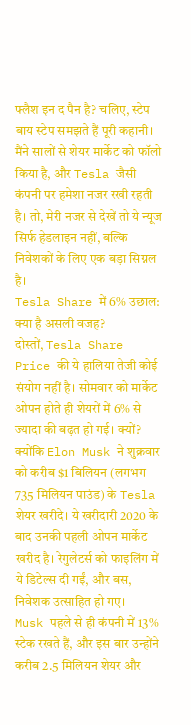फ्लैश इन द पैन है? चलिए, स्टेप बाय स्टेप समझते हैं पूरी कहानी। मैंने सालों से शेयर मार्केट को फॉलो किया है, और Tesla जैसी कंपनी पर हमेशा नजर रखी रहती है। तो, मेरी नजर से देखें तो ये न्यूज सिर्फ हेडलाइन नहीं, बल्कि निवेशकों के लिए एक बड़ा सिग्नल है।
Tesla Share में 6% उछाल: क्या है असली वजह?
दोस्तों, Tesla Share Price की ये हालिया तेजी कोई संयोग नहीं है। सोमवार को मार्केट ओपन होते ही शेयरों में 6% से ज्यादा की बढ़त हो गई। क्यों? क्योंकि Elon Musk ने शुक्रवार को करीब $1 बिलियन (लगभग 735 मिलियन पाउंड) के Tesla शेयर खरीदे। ये खरीदारी 2020 के बाद उनकी पहली ओपन मार्केट खरीद है। रेगुलेटर्स को फाइलिंग में ये डिटेल्स दी गईं, और बस, निवेशक उत्साहित हो गए।
Musk पहले से ही कंपनी में 13% स्टेक रखते हैं, और इस बार उन्होंने करीब 2.5 मिलियन शेयर और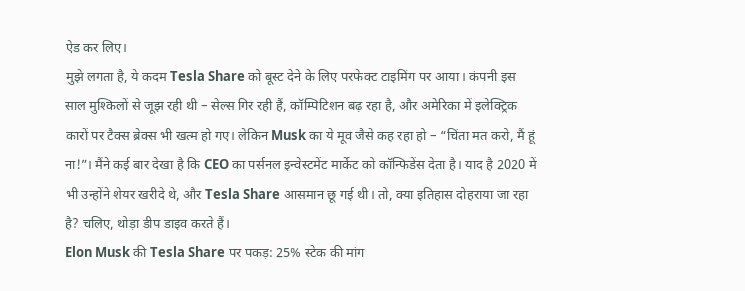ऐड कर लिए।
मुझे लगता है, ये कदम Tesla Share को बूस्ट देने के लिए परफेक्ट टाइमिंग पर आया। कंपनी इस साल मुश्किलों से जूझ रही थी – सेल्स गिर रही हैं, कॉम्पिटिशन बढ़ रहा है, और अमेरिका में इलेक्ट्रिक कारों पर टैक्स ब्रेक्स भी खत्म हो गए। लेकिन Musk का ये मूव जैसे कह रहा हो – “चिंता मत करो, मैं हूं ना!”। मैंने कई बार देखा है कि CEO का पर्सनल इन्वेस्टमेंट मार्केट को कॉन्फिडेंस देता है। याद है 2020 में भी उन्होंने शेयर खरीदे थे, और Tesla Share आसमान छू गई थी। तो, क्या इतिहास दोहराया जा रहा है? चलिए, थोड़ा डीप डाइव करते हैं।
Elon Musk की Tesla Share पर पकड़: 25% स्टेक की मांग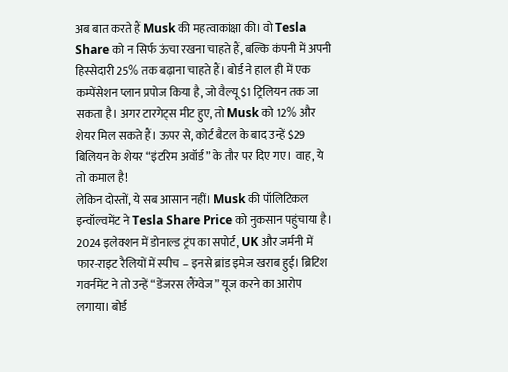अब बात करते हैं Musk की महत्वाकांक्षा की। वो Tesla Share को न सिर्फ ऊंचा रखना चाहते हैं, बल्कि कंपनी में अपनी हिस्सेदारी 25% तक बढ़ाना चाहते हैं। बोर्ड ने हाल ही में एक कम्पेंसेशन प्लान प्रपोज किया है, जो वैल्यू $1 ट्रिलियन तक जा सकता है। अगर टारगेट्स मीट हुए, तो Musk को 12% और शेयर मिल सकते हैं। ऊपर से, कोर्ट बैटल के बाद उन्हें $29 बिलियन के शेयर “इंटरिम अवॉर्ड” के तौर पर दिए गए। वाह, ये तो कमाल है!
लेकिन दोस्तों, ये सब आसान नहीं। Musk की पॉलिटिकल इन्वॉल्वमेंट ने Tesla Share Price को नुकसान पहुंचाया है। 2024 इलेक्शन में डोनाल्ड ट्रंप का सपोर्ट, UK और जर्मनी में फार-राइट रैलियों में स्पीच – इनसे ब्रांड इमेज खराब हुई। ब्रिटिश गवर्नमेंट ने तो उन्हें “डेंजरस लैंग्वेज” यूज करने का आरोप लगाया। बोर्ड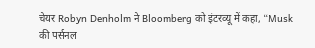चेयर Robyn Denholm ने Bloomberg को इंटरव्यू में कहा, “Musk की पर्सनल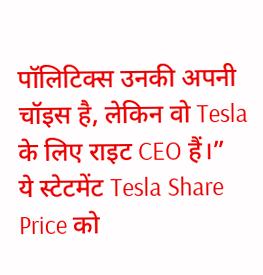पॉलिटिक्स उनकी अपनी चॉइस है, लेकिन वो Tesla के लिए राइट CEO हैं।”
ये स्टेटमेंट Tesla Share Price को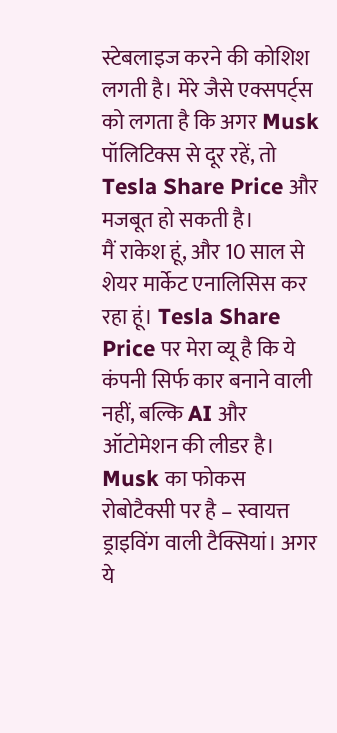स्टेबलाइज करने की कोशिश लगती है। मेरे जैसे एक्सपर्ट्स को लगता है कि अगर Musk पॉलिटिक्स से दूर रहें, तो Tesla Share Price और मजबूत हो सकती है।
मैं राकेश हूं, और 10 साल से शेयर मार्केट एनालिसिस कर रहा हूं। Tesla Share Price पर मेरा व्यू है कि ये कंपनी सिर्फ कार बनाने वाली नहीं, बल्कि AI और ऑटोमेशन की लीडर है। Musk का फोकस रोबोटैक्सी पर है – स्वायत्त ड्राइविंग वाली टैक्सियां। अगर ये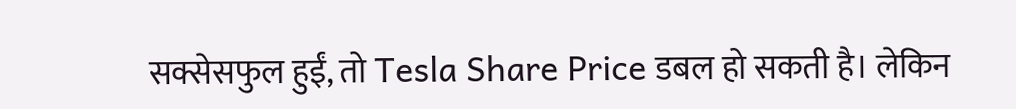सक्सेसफुल हुईं, तो Tesla Share Price डबल हो सकती है। लेकिन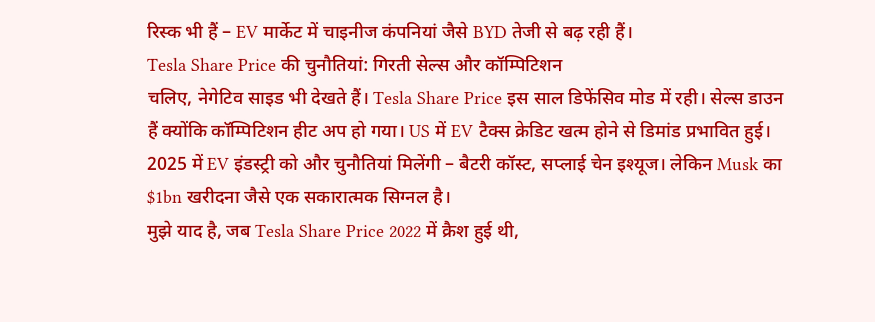रिस्क भी हैं – EV मार्केट में चाइनीज कंपनियां जैसे BYD तेजी से बढ़ रही हैं।
Tesla Share Price की चुनौतियां: गिरती सेल्स और कॉम्पिटिशन
चलिए, नेगेटिव साइड भी देखते हैं। Tesla Share Price इस साल डिफेंसिव मोड में रही। सेल्स डाउन हैं क्योंकि कॉम्पिटिशन हीट अप हो गया। US में EV टैक्स क्रेडिट खत्म होने से डिमांड प्रभावित हुई। 2025 में EV इंडस्ट्री को और चुनौतियां मिलेंगी – बैटरी कॉस्ट, सप्लाई चेन इश्यूज। लेकिन Musk का $1bn खरीदना जैसे एक सकारात्मक सिग्नल है।
मुझे याद है, जब Tesla Share Price 2022 में क्रैश हुई थी,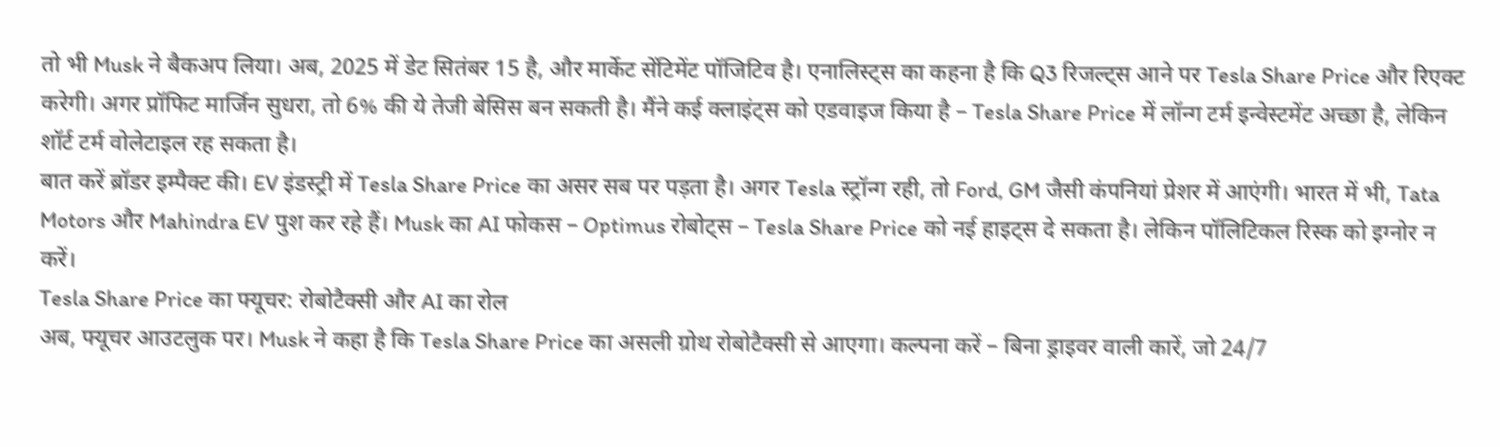तो भी Musk ने बैकअप लिया। अब, 2025 में डेट सितंबर 15 है, और मार्केट सेंटिमेंट पॉजिटिव है। एनालिस्ट्स का कहना है कि Q3 रिजल्ट्स आने पर Tesla Share Price और रिएक्ट करेगी। अगर प्रॉफिट मार्जिन सुधरा, तो 6% की ये तेजी बेसिस बन सकती है। मैंने कई क्लाइंट्स को एडवाइज किया है – Tesla Share Price में लॉन्ग टर्म इन्वेस्टमेंट अच्छा है, लेकिन शॉर्ट टर्म वोलेटाइल रह सकता है।
बात करें ब्रॉडर इम्पैक्ट की। EV इंडस्ट्री में Tesla Share Price का असर सब पर पड़ता है। अगर Tesla स्ट्रॉन्ग रही, तो Ford, GM जैसी कंपनियां प्रेशर में आएंगी। भारत में भी, Tata Motors और Mahindra EV पुश कर रहे हैं। Musk का AI फोकस – Optimus रोबोट्स – Tesla Share Price को नई हाइट्स दे सकता है। लेकिन पॉलिटिकल रिस्क को इग्नोर न करें।
Tesla Share Price का फ्यूचर: रोबोटैक्सी और AI का रोल
अब, फ्यूचर आउटलुक पर। Musk ने कहा है कि Tesla Share Price का असली ग्रोथ रोबोटैक्सी से आएगा। कल्पना करें – बिना ड्राइवर वाली कारें, जो 24/7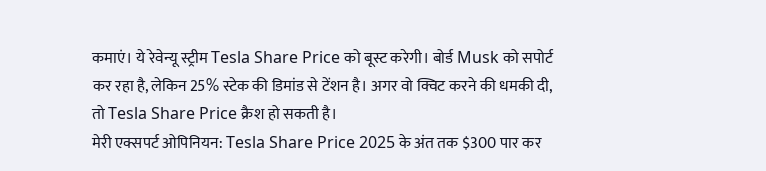कमाएं। ये रेवेन्यू स्ट्रीम Tesla Share Price को बूस्ट करेगी। बोर्ड Musk को सपोर्ट कर रहा है, लेकिन 25% स्टेक की डिमांड से टेंशन है। अगर वो क्विट करने की धमकी दी, तो Tesla Share Price क्रैश हो सकती है।
मेरी एक्सपर्ट ओपिनियन: Tesla Share Price 2025 के अंत तक $300 पार कर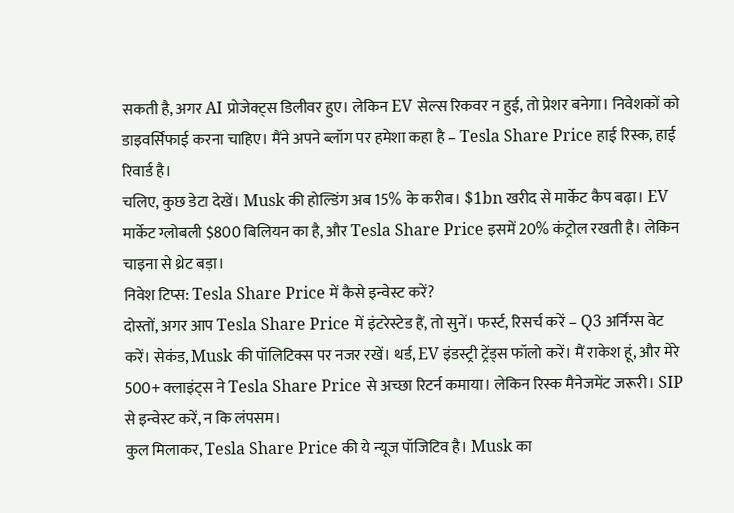सकती है, अगर AI प्रोजेक्ट्स डिलीवर हुए। लेकिन EV सेल्स रिकवर न हुई, तो प्रेशर बनेगा। निवेशकों को डाइवर्सिफाई करना चाहिए। मैंने अपने ब्लॉग पर हमेशा कहा है – Tesla Share Price हाई रिस्क, हाई रिवार्ड है।
चलिए, कुछ डेटा देखें। Musk की होल्डिंग अब 15% के करीब। $1bn खरीद से मार्केट कैप बढ़ा। EV मार्केट ग्लोबली $800 बिलियन का है, और Tesla Share Price इसमें 20% कंट्रोल रखती है। लेकिन चाइना से थ्रेट बड़ा।
निवेश टिप्स: Tesla Share Price में कैसे इन्वेस्ट करें?
दोस्तों, अगर आप Tesla Share Price में इंटरेस्टेड हैं, तो सुनें। फर्स्ट, रिसर्च करें – Q3 अर्निंग्स वेट करें। सेकंड, Musk की पॉलिटिक्स पर नजर रखें। थर्ड, EV इंडस्ट्री ट्रेंड्स फॉलो करें। मैं राकेश हूं, और मेरे 500+ क्लाइंट्स ने Tesla Share Price से अच्छा रिटर्न कमाया। लेकिन रिस्क मैनेजमेंट जरूरी। SIP से इन्वेस्ट करें, न कि लंपसम।
कुल मिलाकर, Tesla Share Price की ये न्यूज पॉजिटिव है। Musk का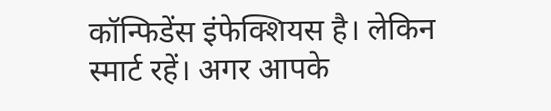कॉन्फिडेंस इंफेक्शियस है। लेकिन स्मार्ट रहें। अगर आपके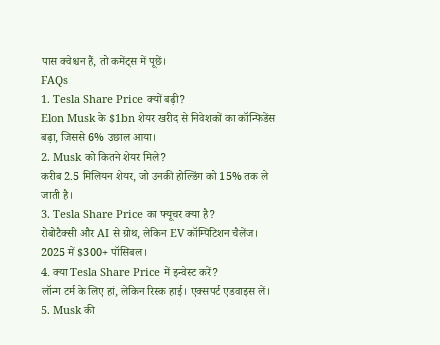पास क्वेश्चन हैं, तो कमेंट्स में पूछें।
FAQs
1. Tesla Share Price क्यों बढ़ी?
Elon Musk के $1bn शेयर खरीद से निवेशकों का कॉन्फिडेंस बढ़ा, जिससे 6% उछाल आया।
2. Musk को कितने शेयर मिले?
करीब 2.5 मिलियन शेयर, जो उनकी होल्डिंग को 15% तक ले जाती है।
3. Tesla Share Price का फ्यूचर क्या है?
रोबोटैक्सी और AI से ग्रोथ, लेकिन EV कॉम्पिटिशन चैलेंज। 2025 में $300+ पॉसिबल।
4. क्या Tesla Share Price में इन्वेस्ट करें?
लॉन्ग टर्म के लिए हां, लेकिन रिस्क हाई। एक्सपर्ट एडवाइस लें।
5. Musk की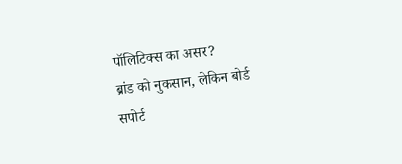पॉलिटिक्स का असर?
ब्रांड को नुकसान, लेकिन बोर्ड सपोर्ट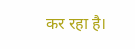कर रहा है।